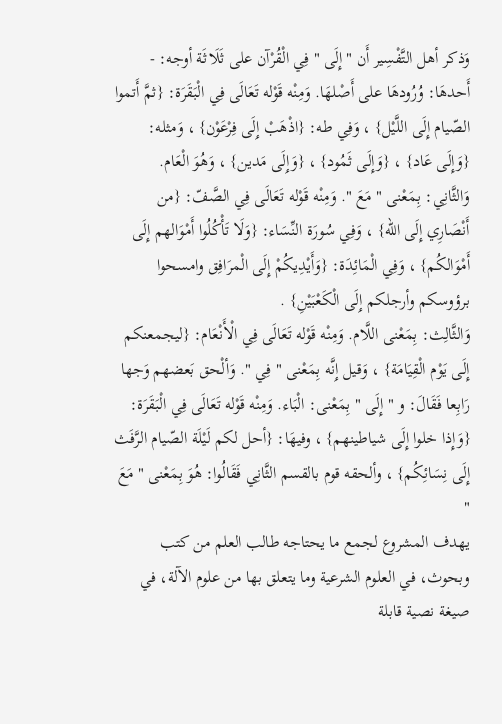وَذكر أهل التَّفْسِير أَن " إِلَى " فِي الْقُرْآن على ثَلَاثَة أوجه: -
أَحدهَا: وُرُودهَا على أَصْلهَا. وَمِنْه قَوْله تَعَالَى فِي الْبَقَرَة: {ثمَّ أَتموا الصّيام إِلَى اللَّيْل} ، وَفِي طه: {اذْهَبْ إِلَى فِرْعَوْن} ، وَمثله: {وَإِلَى عَاد} ، {وَإِلَى ثَمُود} ، {وَإِلَى مَدين} ، وَهُوَ الْعَام.
وَالثَّانِي: بِمَعْنى " مَعَ ". وَمِنْه قَوْله تَعَالَى فِي الصَّفّ: {من أَنْصَارِي إِلَى الله} ، وَفِي سُورَة النِّسَاء: {وَلَا تَأْكُلُوا أَمْوَالهم إِلَى أَمْوَالكُم} ، وَفِي الْمَائِدَة: {وَأَيْدِيكُمْ إِلَى الْمرَافِق وامسحوا برؤوسكم وأرجلكم إِلَى الْكَعْبَيْنِ} .
وَالثَّالِث: بِمَعْنى اللَّام. وَمِنْه قَوْله تَعَالَى فِي الْأَنْعَام: {ليجمعنكم إِلَى يَوْم الْقِيَامَة} ، وَقيل إِنَّه بِمَعْنى " فِي ". وَألْحق بَعضهم وَجها رَابِعا فَقَالَ: و " إِلَى " بِمَعْنى: الْبَاء. وَمِنْه قَوْله تَعَالَى فِي الْبَقَرَة: {وَإِذا خلوا إِلَى شياطينهم} ، وفيهَا: {أحل لكم لَيْلَة الصّيام الرَّفَث إِلَى نِسَائِكُم} ، وألحقه قوم بالقسم الثَّانِي فَقَالُوا: هُوَ بِمَعْنى " مَعَ "
يهدف المشروع لجمع ما يحتاجه طالب العلم من كتب وبحوث، في العلوم الشرعية وما يتعلق بها من علوم الآلة، في صيغة نصية قابلة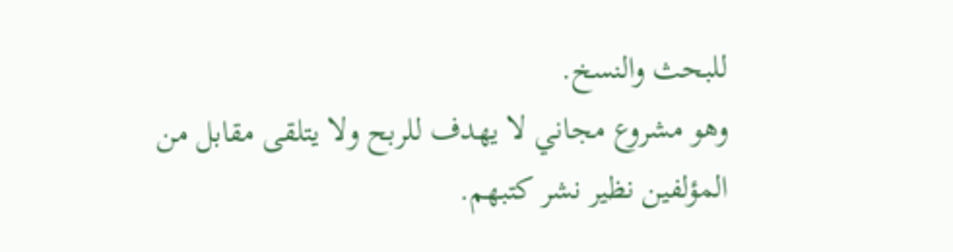للبحث والنسخ.
وهو مشروع مجاني لا يهدف للربح ولا يتلقى مقابل من المؤلفين نظير نشر كتبهم.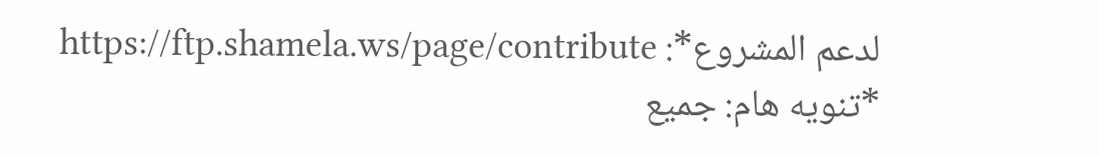لدعم المشروع*: https://ftp.shamela.ws/page/contribute
*تنويه هام: جميع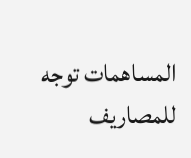المساهمات توجه للمصاريف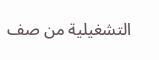التشغيلية من صف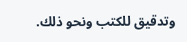وتدقيق للكتب ونحو ذلك.